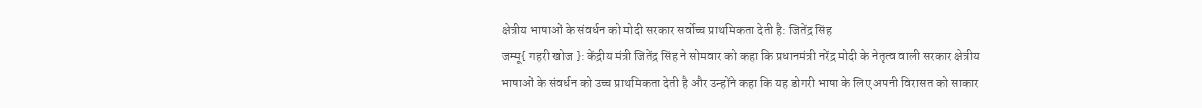क्षेत्रीय भाषाओं के संवर्धन को मोदी सरकार सर्वोच्च प्राथमिकता देती है: जितेंद्र सिंह
जम्मू{ गहरी खोज }: केंद्रीय मंत्री जितेंद्र सिंह ने सोमवार को कहा कि प्रधानमंत्री नरेंद्र मोदी के नेतृत्व वाली सरकार क्षेत्रीय भाषाओं के संवर्धन को उच्च प्राथमिकता देती है और उन्होंने कहा कि यह डोगरी भाषा के लिए अपनी विरासत को साकार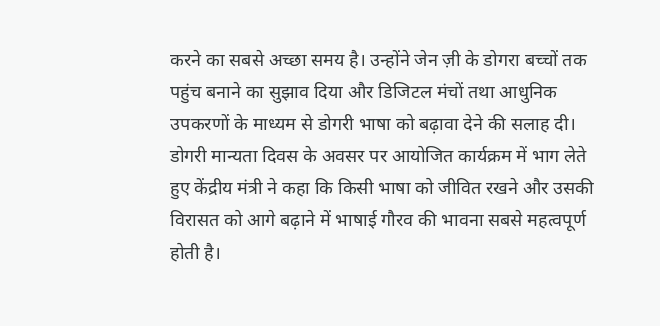करने का सबसे अच्छा समय है। उन्होंने जेन ज़ी के डोगरा बच्चों तक पहुंच बनाने का सुझाव दिया और डिजिटल मंचों तथा आधुनिक उपकरणों के माध्यम से डोगरी भाषा को बढ़ावा देने की सलाह दी।
डोगरी मान्यता दिवस के अवसर पर आयोजित कार्यक्रम में भाग लेते हुए केंद्रीय मंत्री ने कहा कि किसी भाषा को जीवित रखने और उसकी विरासत को आगे बढ़ाने में भाषाई गौरव की भावना सबसे महत्वपूर्ण होती है।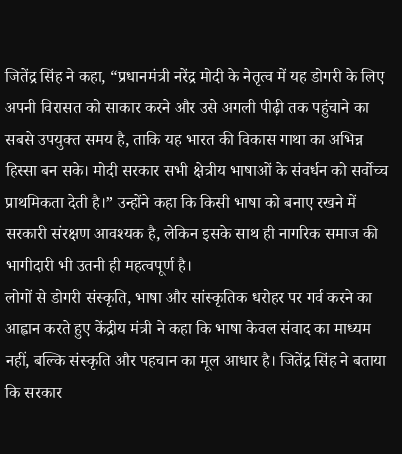जितेंद्र सिंह ने कहा, “प्रधानमंत्री नरेंद्र मोदी के नेतृत्व में यह डोगरी के लिए अपनी विरासत को साकार करने और उसे अगली पीढ़ी तक पहुंचाने का सबसे उपयुक्त समय है, ताकि यह भारत की विकास गाथा का अभिन्न हिस्सा बन सके। मोदी सरकार सभी क्षेत्रीय भाषाओं के संवर्धन को सर्वोच्च प्राथमिकता देती है।” उन्होंने कहा कि किसी भाषा को बनाए रखने में सरकारी संरक्षण आवश्यक है, लेकिन इसके साथ ही नागरिक समाज की भागीदारी भी उतनी ही महत्वपूर्ण है।
लोगों से डोगरी संस्कृति, भाषा और सांस्कृतिक धरोहर पर गर्व करने का आह्वान करते हुए केंद्रीय मंत्री ने कहा कि भाषा केवल संवाद का माध्यम नहीं, बल्कि संस्कृति और पहचान का मूल आधार है। जितेंद्र सिंह ने बताया कि सरकार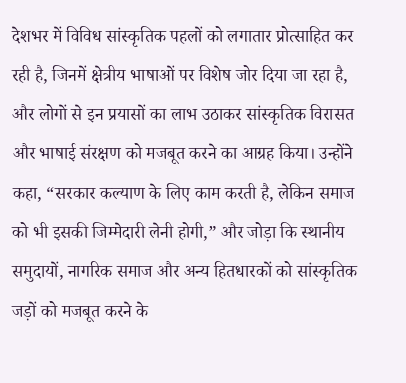देशभर में विविध सांस्कृतिक पहलों को लगातार प्रोत्साहित कर रही है, जिनमें क्षेत्रीय भाषाओं पर विशेष जोर दिया जा रहा है, और लोगों से इन प्रयासों का लाभ उठाकर सांस्कृतिक विरासत और भाषाई संरक्षण को मजबूत करने का आग्रह किया। उन्होंने कहा, “सरकार कल्याण के लिए काम करती है, लेकिन समाज को भी इसकी जिम्मेदारी लेनी होगी,” और जोड़ा कि स्थानीय समुदायों, नागरिक समाज और अन्य हितधारकों को सांस्कृतिक जड़ों को मजबूत करने के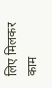लिए मिलकर काम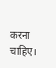करना चाहिए।